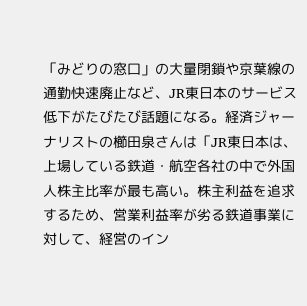「みどりの窓口」の大量閉鎖や京葉線の通勤快速廃止など、JR東日本のサービス低下がたびたび話題になる。経済ジャーナリストの櫛田泉さんは「JR東日本は、上場している鉄道・航空各社の中で外国人株主比率が最も高い。株主利益を追求するため、営業利益率が劣る鉄道事業に対して、経営のイン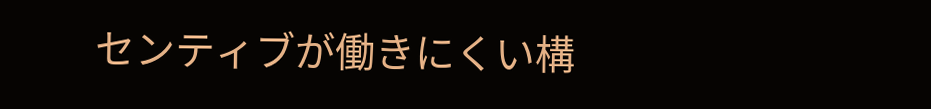センティブが働きにくい構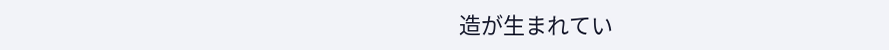造が生まれてい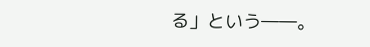る」という――。